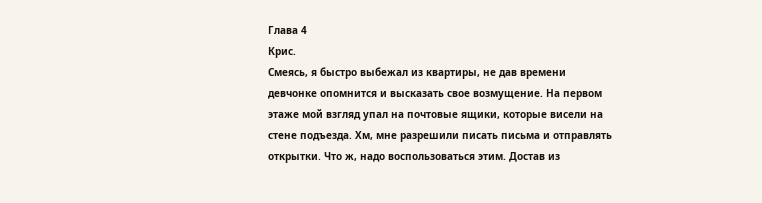Глава 4
Крис.
Смеясь, я быстро выбежал из квартиры, не дав времени девчонке опомнится и высказать свое возмущение. На первом этаже мой взгляд упал на почтовые ящики, которые висели на стене подъезда. Хм, мне разрешили писать письма и отправлять открытки. Что ж, надо воспользоваться этим. Достав из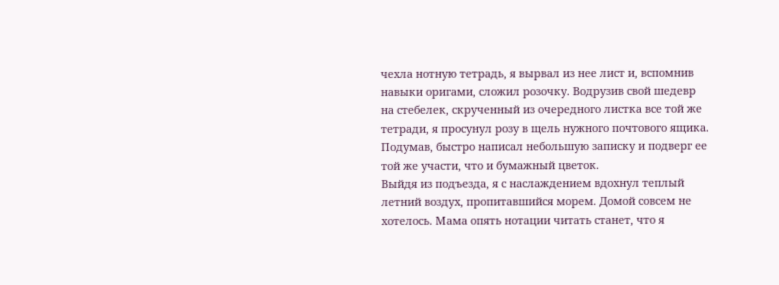чехла нотную тетрадь, я вырвал из нее лист и, вспомнив навыки оригами, сложил розочку. Водрузив свой шедевр на стебелек, скрученный из очередного листка все той же тетради, я просунул розу в щель нужного почтового ящика. Подумав, быстро написал небольшую записку и подверг ее той же участи, что и бумажный цветок.
Выйдя из подъезда, я с наслаждением вдохнул теплый летний воздух, пропитавшийся морем. Домой совсем не хотелось. Мама опять нотации читать станет, что я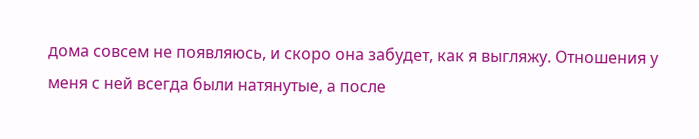дома совсем не появляюсь, и скоро она забудет, как я выгляжу. Отношения у меня с ней всегда были натянутые, а после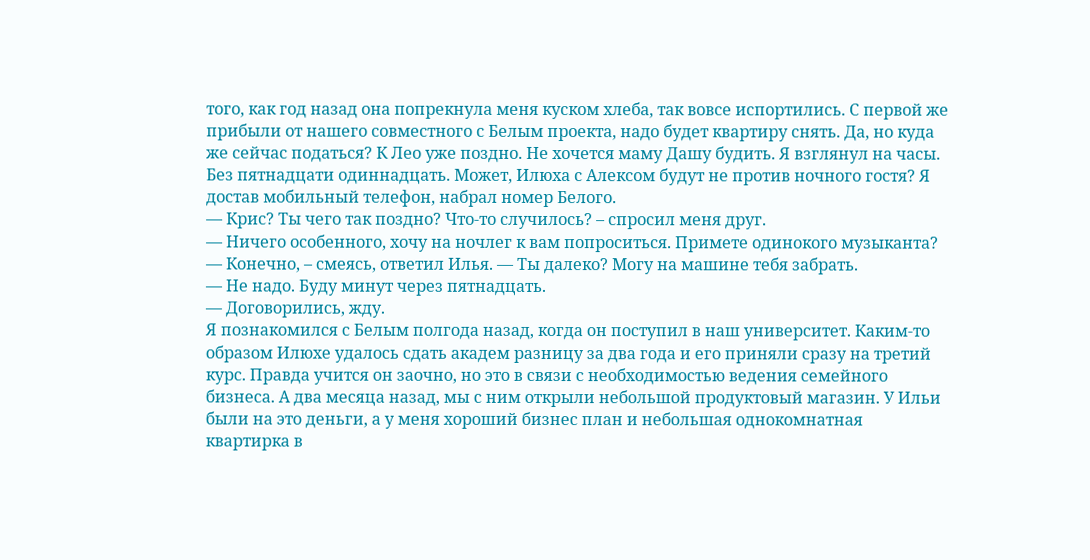того, как год назад она попрекнула меня куском хлеба, так вовсе испортились. С первой же прибыли от нашего совместного с Белым проекта, надо будет квартиру снять. Да, но куда же сейчас податься? К Лео уже поздно. Не хочется маму Дашу будить. Я взглянул на часы. Без пятнадцати одиннадцать. Может, Илюха с Алексом будут не против ночного гостя? Я достав мобильный телефон, набрал номер Белого.
— Крис? Ты чего так поздно? Что-то случилось? – спросил меня друг.
— Ничего особенного, хочу на ночлег к вам попроситься. Примете одинокого музыканта?
— Конечно, – смеясь, ответил Илья. — Ты далеко? Могу на машине тебя забрать.
— Не надо. Буду минут через пятнадцать.
— Договорились, жду.
Я познакомился с Белым полгода назад, когда он поступил в наш университет. Каким-то образом Илюхе удалось сдать академ разницу за два года и его приняли сразу на третий курс. Правда учится он заочно, но это в связи с необходимостью ведения семейного бизнеса. А два месяца назад, мы с ним открыли небольшой продуктовый магазин. У Ильи были на это деньги, а у меня хороший бизнес план и небольшая однокомнатная квартирка в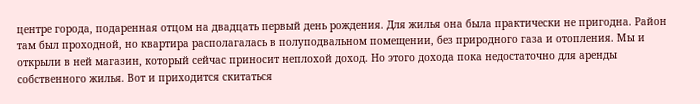центре города, подаренная отцом на двадцать первый день рождения. Для жилья она была практически не пригодна. Район там был проходной, но квартира располагалась в полуподвальном помещении, без природного газа и отопления. Мы и открыли в ней магазин, который сейчас приносит неплохой доход. Но этого дохода пока недостаточно для аренды собственного жилья. Вот и приходится скитаться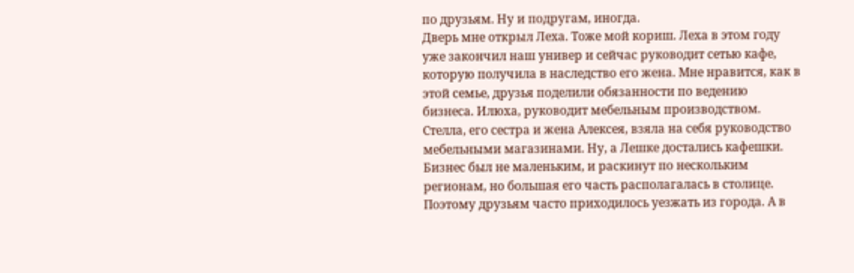по друзьям. Ну и подругам, иногда.
Дверь мне открыл Леха. Тоже мой кориш. Леха в этом году уже закончил наш универ и сейчас руководит сетью кафе, которую получила в наследство его жена. Мне нравится, как в этой семье, друзья поделили обязанности по ведению бизнеса. Илюха, руководит мебельным производством. Стелла, его сестра и жена Алексея, взяла на себя руководство мебельными магазинами. Ну, а Лешке достались кафешки. Бизнес был не маленьким, и раскинут по нескольким регионам, но большая его часть располагалась в столице. Поэтому друзьям часто приходилось уезжать из города. А в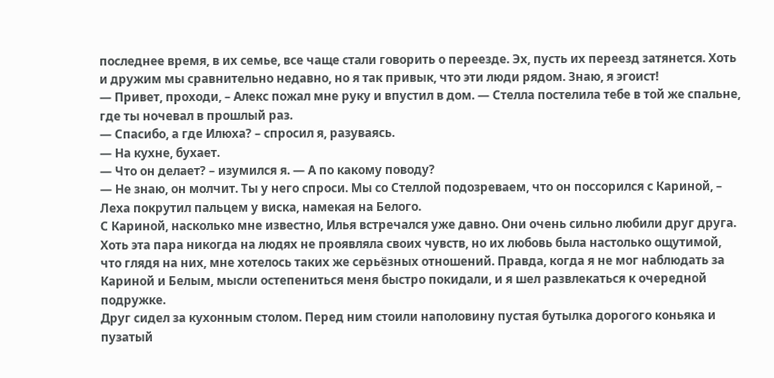последнее время, в их семье, все чаще стали говорить о переезде. Эх, пусть их переезд затянется. Хоть и дружим мы сравнительно недавно, но я так привык, что эти люди рядом. Знаю, я эгоист!
— Привет, проходи, – Алекс пожал мне руку и впустил в дом. — Стелла постелила тебе в той же спальне, где ты ночевал в прошлый раз.
— Спасибо, а где Илюха? – спросил я, разуваясь.
— На кухне, бухает.
— Что он делает? – изумился я. — А по какому поводу?
— Не знаю, он молчит. Ты у него спроси. Мы со Стеллой подозреваем, что он поссорился с Кариной, – Леха покрутил пальцем у виска, намекая на Белого.
С Кариной, насколько мне известно, Илья встречался уже давно. Они очень сильно любили друг друга. Хоть эта пара никогда на людях не проявляла своих чувств, но их любовь была настолько ощутимой, что глядя на них, мне хотелось таких же серьёзных отношений. Правда, когда я не мог наблюдать за Кариной и Белым, мысли остепениться меня быстро покидали, и я шел развлекаться к очередной подружке.
Друг сидел за кухонным столом. Перед ним стоили наполовину пустая бутылка дорогого коньяка и пузатый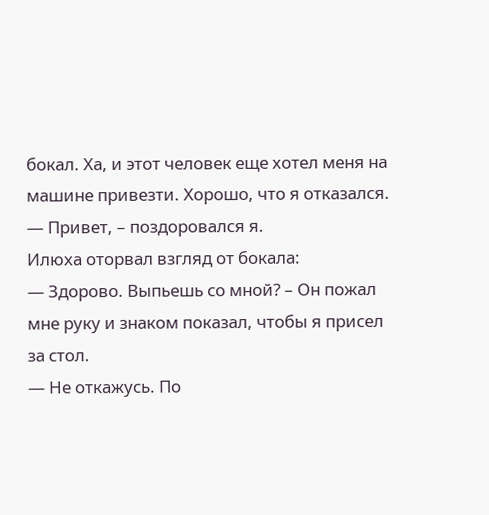бокал. Ха, и этот человек еще хотел меня на машине привезти. Хорошо, что я отказался.
— Привет, – поздоровался я.
Илюха оторвал взгляд от бокала:
— Здорово. Выпьешь со мной? – Он пожал мне руку и знаком показал, чтобы я присел за стол.
— Не откажусь. По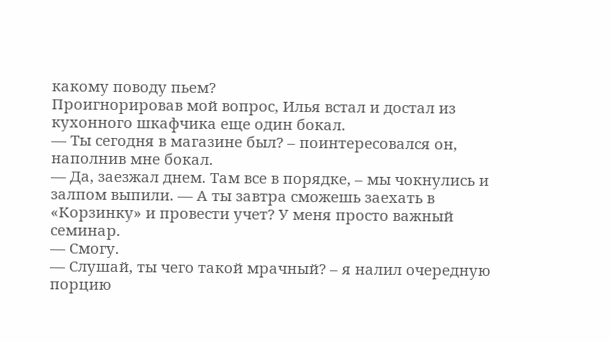какому поводу пьем?
Проигнорировав мой вопрос, Илья встал и достал из кухонного шкафчика еще один бокал.
— Ты сегодня в магазине был? – поинтересовался он, наполнив мне бокал.
— Да, заезжал днем. Там все в порядке, – мы чокнулись и залпом выпили. — А ты завтра сможешь заехать в «Корзинку» и провести учет? У меня просто важный семинар.
— Смогу.
— Слушай, ты чего такой мрачный? – я налил очередную порцию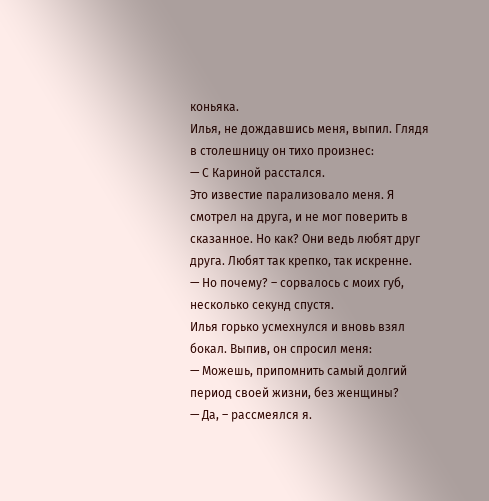коньяка.
Илья, не дождавшись меня, выпил. Глядя в столешницу он тихо произнес:
— С Кариной расстался.
Это известие парализовало меня. Я смотрел на друга, и не мог поверить в сказанное. Но как? Они ведь любят друг друга. Любят так крепко, так искренне.
— Но почему? – сорвалось с моих губ, несколько секунд спустя.
Илья горько усмехнулся и вновь взял бокал. Выпив, он спросил меня:
— Можешь, припомнить самый долгий период своей жизни, без женщины?
— Да, – рассмеялся я.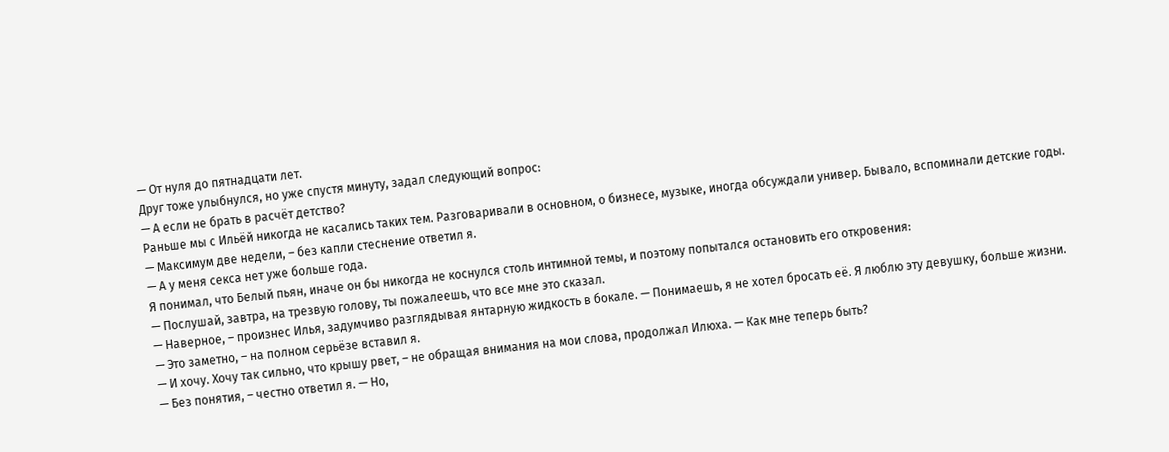— От нуля до пятнадцати лет.
Друг тоже улыбнулся, но уже спустя минуту, задал следующий вопрос:
— А если не брать в расчёт детство?
Раньше мы с Ильёй никогда не касались таких тем. Разговаривали в основном, о бизнесе, музыке, иногда обсуждали универ. Бывало, вспоминали детские годы.
— Максимум две недели, – без капли стеснение ответил я.
— А у меня секса нет уже больше года.
Я понимал, что Белый пьян, иначе он бы никогда не коснулся столь интимной темы, и поэтому попытался остановить его откровения:
— Послушай, завтра, на трезвую голову, ты пожалеешь, что все мне это сказал.
— Наверное, – произнес Илья, задумчиво разглядывая янтарную жидкость в бокале. — Понимаешь, я не хотел бросать её. Я люблю эту девушку, больше жизни.
— Это заметно, – на полном серьёзе вставил я.
— И хочу. Хочу так сильно, что крышу рвет, – не обращая внимания на мои слова, продолжал Илюха. — Как мне теперь быть?
— Без понятия, – честно ответил я. — Но,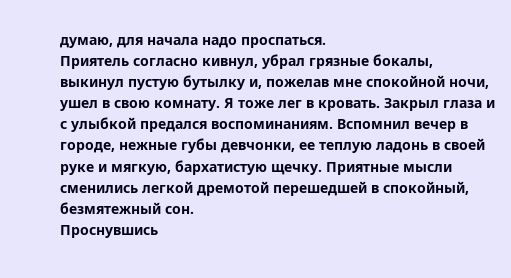думаю, для начала надо проспаться.
Приятель согласно кивнул, убрал грязные бокалы, выкинул пустую бутылку и, пожелав мне спокойной ночи, ушел в свою комнату. Я тоже лег в кровать. Закрыл глаза и с улыбкой предался воспоминаниям. Вспомнил вечер в городе, нежные губы девчонки, ее теплую ладонь в своей руке и мягкую, бархатистую щечку. Приятные мысли сменились легкой дремотой перешедшей в спокойный, безмятежный сон.
Проснувшись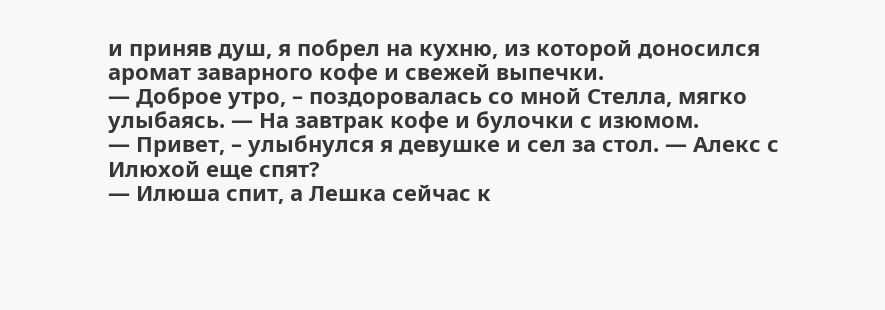и приняв душ, я побрел на кухню, из которой доносился аромат заварного кофе и свежей выпечки.
— Доброе утро, – поздоровалась со мной Стелла, мягко улыбаясь. — На завтрак кофе и булочки с изюмом.
— Привет, – улыбнулся я девушке и сел за стол. — Алекс с Илюхой еще спят?
— Илюша спит, а Лешка сейчас к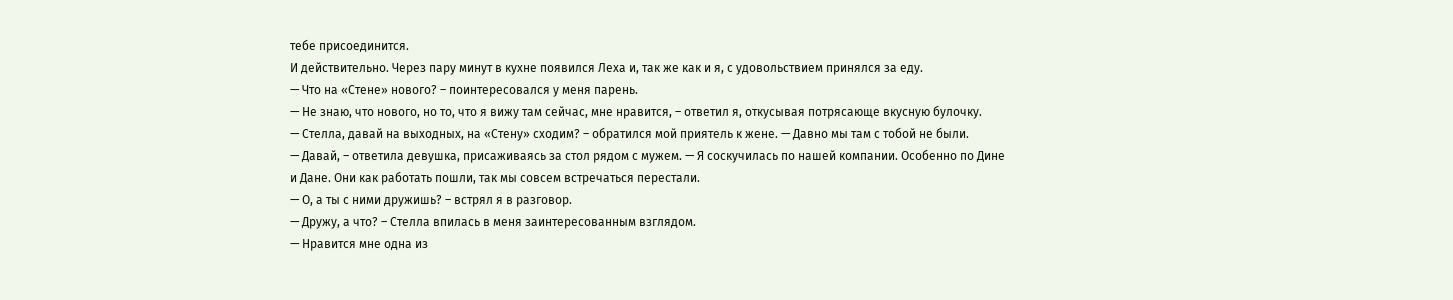тебе присоединится.
И действительно. Через пару минут в кухне появился Леха и, так же как и я, с удовольствием принялся за еду.
— Что на «Стене» нового? – поинтересовался у меня парень.
— Не знаю, что нового, но то, что я вижу там сейчас, мне нравится, – ответил я, откусывая потрясающе вкусную булочку.
— Стелла, давай на выходных, на «Стену» сходим? – обратился мой приятель к жене. — Давно мы там с тобой не были.
— Давай, – ответила девушка, присаживаясь за стол рядом с мужем. — Я соскучилась по нашей компании. Особенно по Дине и Дане. Они как работать пошли, так мы совсем встречаться перестали.
— О, а ты с ними дружишь? – встрял я в разговор.
— Дружу, а что? – Стелла впилась в меня заинтересованным взглядом.
— Нравится мне одна из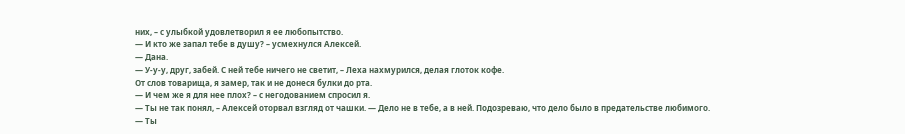них, – с улыбкой удовлетворил я ее любопытство.
— И кто же запал тебе в душу? – усмехнулся Алексей.
— Дана.
— У-у-у, друг, забей. С ней тебе ничего не светит, – Леха нахмурился, делая глоток кофе.
От слов товарища, я замер, так и не донеся булки до рта.
— И чем же я для нее плох? – с негодованием спросил я.
— Ты не так понял, – Алексей оторвал взгляд от чашки. — Дело не в тебе, а в ней. Подозреваю, что дело было в предательстве любимого.
— Ты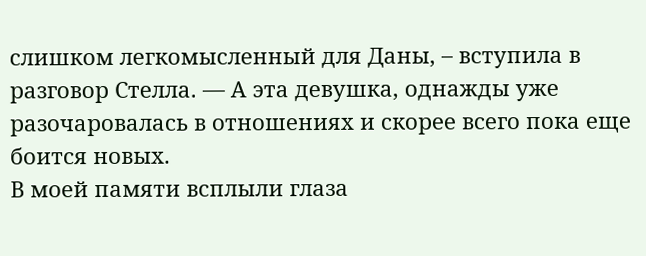слишком легкомысленный для Даны, – вступила в разговор Стелла. — А эта девушка, однажды уже разочаровалась в отношениях и скорее всего пока еще боится новых.
В моей памяти всплыли глаза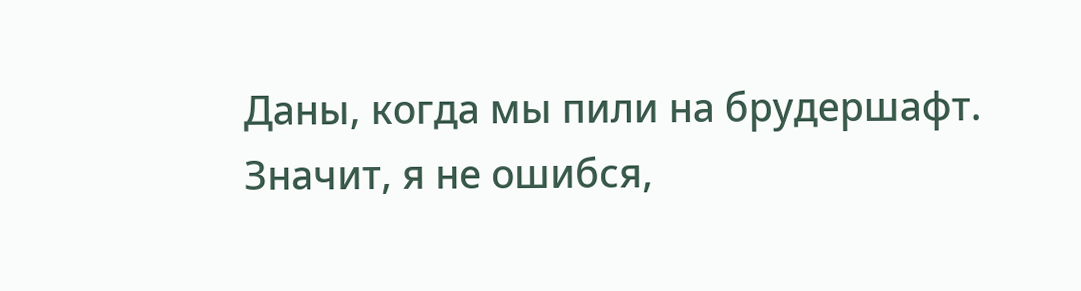Даны, когда мы пили на брудершафт. Значит, я не ошибся,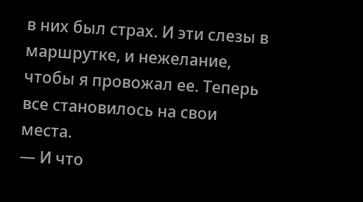в них был страх. И эти слезы в маршрутке, и нежелание, чтобы я провожал ее. Теперь все становилось на свои места.
— И что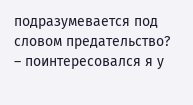подразумевается под словом предательство? – поинтересовался я у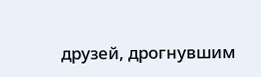друзей, дрогнувшим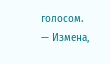голосом.
— Измена,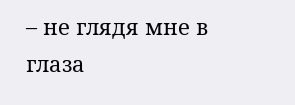– не глядя мне в глаза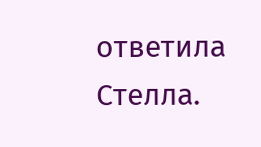ответила Стелла.